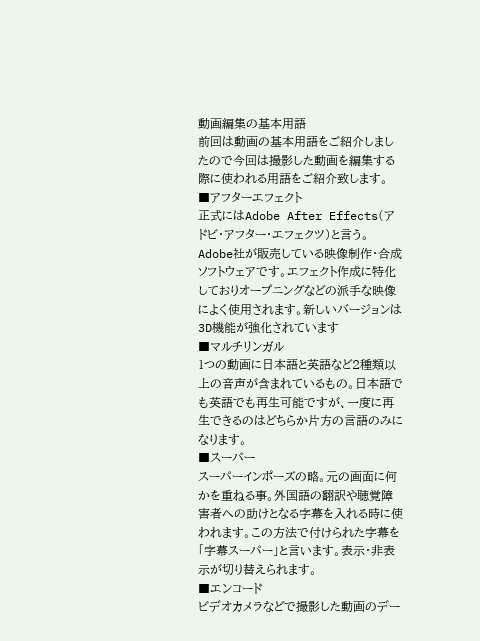動画編集の基本用語
前回は動画の基本用語をご紹介しましたので今回は撮影した動画を編集する際に使われる用語をご紹介致します。
■アフターエフェクト
正式にはAdobe After Effects(アドビ・アフター・エフェクツ)と言う。Adobe社が販売している映像制作・合成ソフトウェアです。エフェクト作成に特化しておりオープニングなどの派手な映像によく使用されます。新しいバージョンは3D機能が強化されています
■マルチリンガル
1つの動画に日本語と英語など2種類以上の音声が含まれているもの。日本語でも英語でも再生可能ですが、一度に再生できるのはどちらか片方の言語のみになります。
■スーパー
スーパーインポーズの略。元の画面に何かを重ねる事。外国語の翻訳や聴覚障害者への助けとなる字幕を入れる時に使われます。この方法で付けられた字幕を「字幕スーパー」と言います。表示・非表示が切り替えられます。
■エンコード
ビデオカメラなどで撮影した動画のデー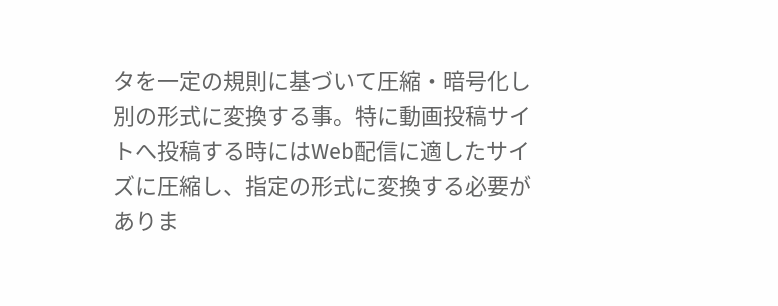タを一定の規則に基づいて圧縮・暗号化し別の形式に変換する事。特に動画投稿サイトへ投稿する時にはWeb配信に適したサイズに圧縮し、指定の形式に変換する必要がありま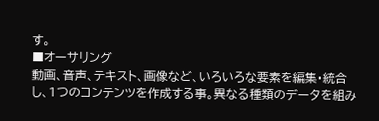す。
■オーサリング
動画、音声、テキスト、画像など、いろいろな要素を編集・統合し、1つのコンテンツを作成する事。異なる種類のデータを組み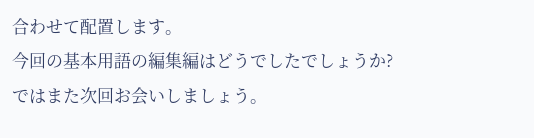合わせて配置します。
今回の基本用語の編集編はどうでしたでしょうか?
ではまた次回お会いしましょう。